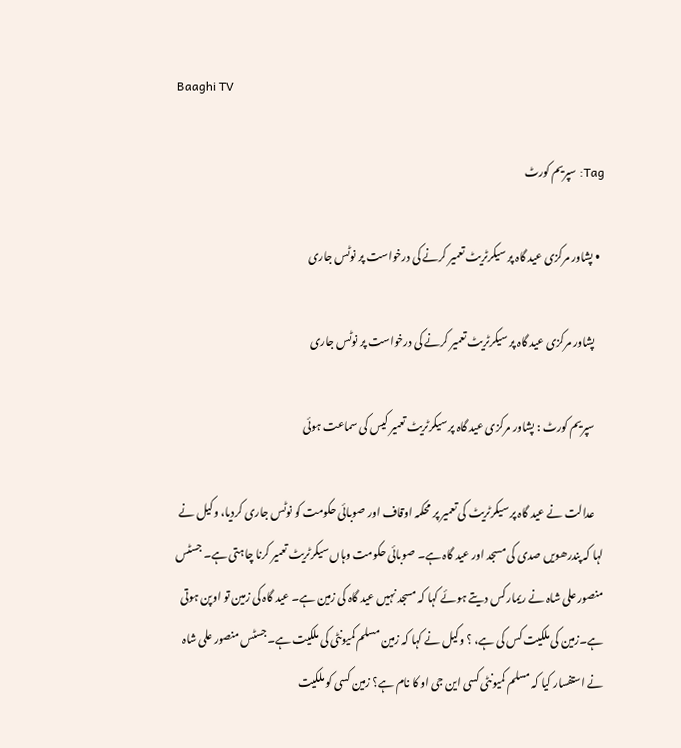Baaghi TV

Tag: سپریم کورٹ

  • پشاور مرکزی عید گاہ پر سیکرٹریٹ تعمیر کرنے کی درخواست پر نوٹس جاری

    پشاور مرکزی عید گاہ پر سیکرٹریٹ تعمیر کرنے کی درخواست پر نوٹس جاری

    سپریم کورٹ : پشاور مرکزی عید گاہ پر سیکرٹریٹ تعمیر کیس کی سماعت ہوئی

    عدالت نے عید گاہ پر سیکرٹریٹ کی تعمیر پر محکمہ اوقاف اور صوبائی حکومت کو نوٹس جاری کردیا، وکیل نے لہا کہ پندرھویں صدی کی مسجد اور عید گاہ ہے۔ صوبائی حکومت وہاں سیکرٹریٹ تعمیر کرنا چاہتی ہے۔ جسٹس منصور علی شاہ نے ریمارکس دیتے ہوئے کہا کہ مسجد نہیں عید گاہ کی زمین ہے۔ عید گاہ کی زمین تو اوپن ہوتی ہے۔زمین کی ملکیت کس کی ہے، ؟ وکیل نے کہا کہ زمین مسلم کمیونٹی کی ملکیت ہے۔جسٹس منصور علی شاہ نے استفسار کیا کہ مسلم کمیونٹی کسی این جی او کا نام ہے؟ زمین کسی کو ملکیت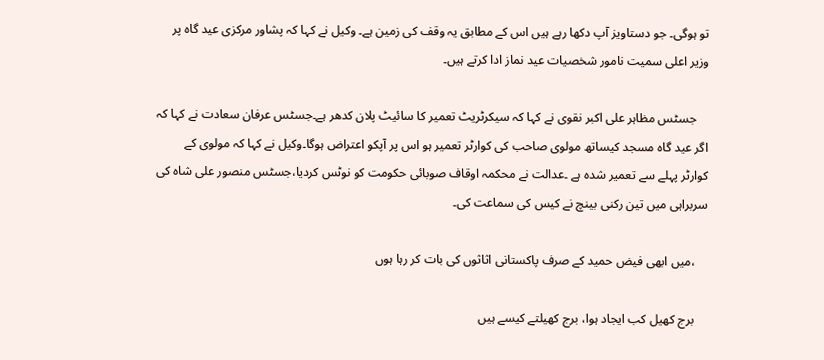تو ہوگی۔ جو دستاویز آپ دکھا رہے ہیں اس کے مطابق یہ وقف کی زمین ہے۔ وکیل نے کہا کہ پشاور مرکزی عید گاہ پر وزیر اعلی سمیت نامور شخصیات عید نماز ادا کرتے ہیں۔

    جسٹس مظاہر علی اکبر نقوی نے کہا کہ سیکرٹریٹ تعمیر کا سائیٹ پلان کدھر ہے۔جسٹس عرفان سعادت نے کہا کہ اگر عید گاہ مسجد کیساتھ مولوی صاحب کی کوارٹر تعمیر ہو اس پر آپکو اعتراض ہوگا۔وکیل نے کہا کہ مولوی کے کوارٹر پہلے سے تعمیر شدہ ہے ۔عدالت نے محکمہ اوقاف صوبائی حکومت کو نوٹس کردیا،جسٹس منصور علی شاہ کی سربراہی میں تین رکنی بینچ نے کیس کی سماعت کی۔

    ،میں ابھی فیض حمید کے صرف پاکستانی اثاثوں کی بات کر رہا ہوں

    برج کھیل کب ایجاد ہوا، برج کھیلتے کیسے ہیں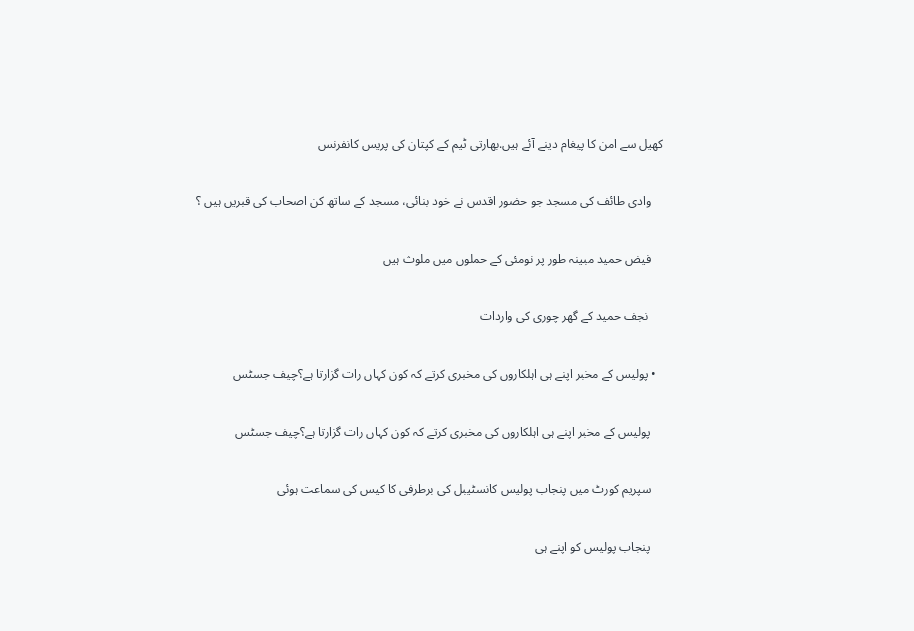کھیل سے امن کا پیغام دینے آئے ہیں.بھارتی ٹیم کے کپتان کی پریس کانفرنس

    وادی طائف کی مسجد جو حضور اقدس نے خود بنائی، مسجد کے ساتھ کن اصحاب کی قبریں ہیں ؟

    فیض حمید مبینہ طور پر نومئی کے حملوں میں ملوث ہیں

     نجف حمید کے گھر چوری کی واردات

  • پولیس کے مخبر اپنے ہی اہلکاروں کی مخبری کرتے کہ کون کہاں رات گزارتا ہے؟چیف جسٹس

    پولیس کے مخبر اپنے ہی اہلکاروں کی مخبری کرتے کہ کون کہاں رات گزارتا ہے؟چیف جسٹس

    سپریم کورٹ میں پنجاب پولیس کانسٹیبل کی برطرفی کا کیس کی سماعت ہوئی

    پنجاب پولیس کو اپنے ہی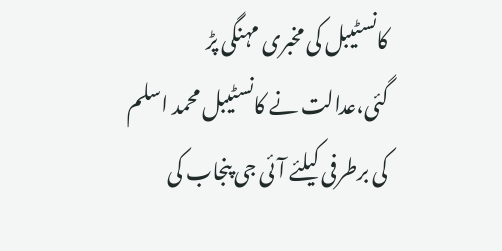کانسٹیبل کی مخبری مہنگی پڑ گئی،عدالت نے کانسٹیبل محمد اسلم کی برطرفی کیلئے آئی جی پنجاب کی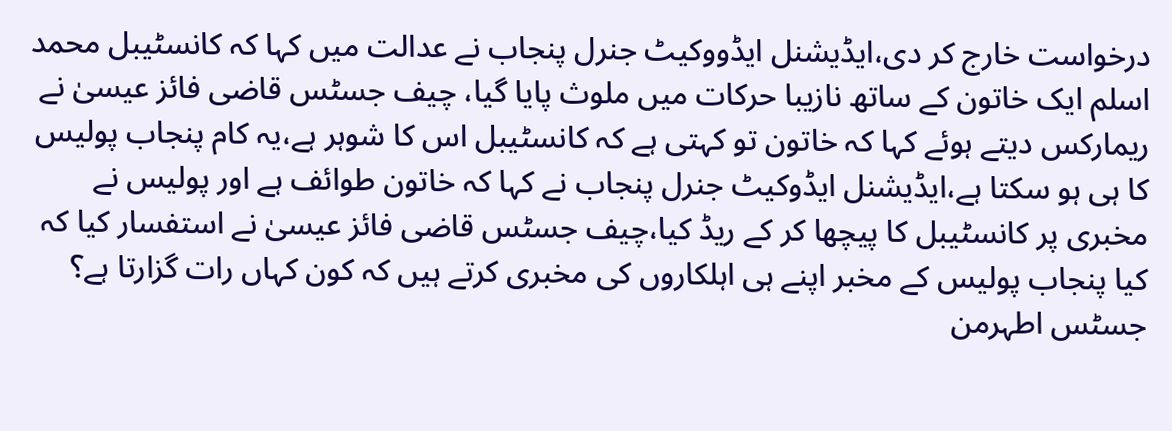درخواست خارج کر دی،ایڈیشنل ایڈووکیٹ جنرل پنجاب نے عدالت میں کہا کہ کانسٹیبل محمد اسلم ایک خاتون کے ساتھ نازیبا حرکات میں ملوث پایا گیا، چیف جسٹس قاضی فائز عیسیٰ نے ریمارکس دیتے ہوئے کہا کہ خاتون تو کہتی ہے کہ کانسٹیبل اس کا شوہر ہے،یہ کام پنجاب پولیس کا ہی ہو سکتا ہے،ایڈیشنل ایڈوکیٹ جنرل پنجاب نے کہا کہ خاتون طوائف ہے اور پولیس نے مخبری پر کانسٹیبل کا پیچھا کر کے ریڈ کیا،چیف جسٹس قاضی فائز عیسیٰ نے استفسار کیا کہ کیا پنجاب پولیس کے مخبر اپنے ہی اہلکاروں کی مخبری کرتے ہیں کہ کون کہاں رات گزارتا ہے؟ جسٹس اطہرمن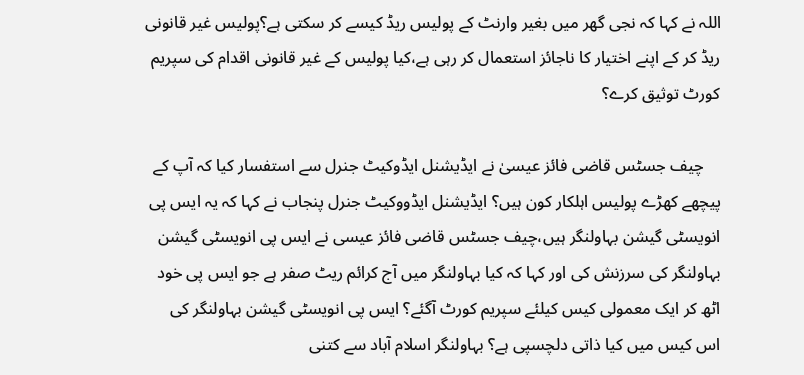اللہ نے کہا کہ نجی گھر میں بغیر وارنٹ کے پولیس ریڈ کیسے کر سکتی ہے؟پولیس غیر قانونی ریڈ کر کے اپنے اختیار کا ناجائز استعمال کر رہی ہے،کیا پولیس کے غیر قانونی اقدام کی سپریم کورٹ توثیق کرے؟

    چیف جسٹس قاضی فائز عیسیٰ نے ایڈیشنل ایڈوکیٹ جنرل سے استفسار کیا کہ آپ کے پیچھے کھڑے پولیس اہلکار کون ہیں؟ ایڈیشنل ایڈووکیٹ جنرل پنجاب نے کہا کہ یہ ایس پی انویسٹی گیشن بہاولنگر ہیں،چیف جسٹس قاضی فائز عیسی نے ایس پی انویسٹی گیشن بہاولنگر کی سرزنش کی اور کہا کہ کیا بہاولنگر میں آج کرائم ریٹ صفر ہے جو ایس پی خود اٹھ کر ایک معمولی کیس کیلئے سپریم کورٹ آگئے؟ ایس پی انویسٹی گیشن بہاولنگر کی اس کیس میں کیا ذاتی دلچسپی ہے؟ بہاولنگر اسلام آباد سے کتنی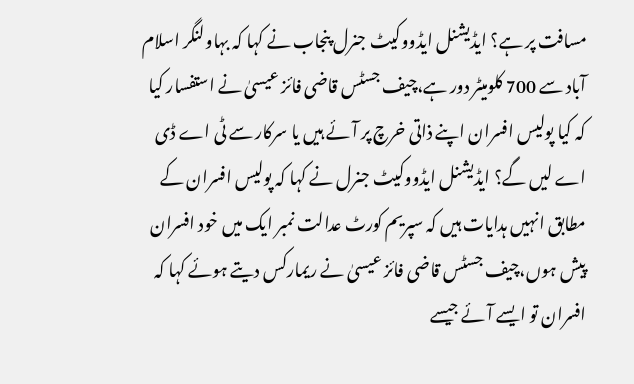مسافت پر ہے؟ ایڈیشنل ایڈووکیٹ جنرل پنجاب نے کہا کہ بہاولنگر اسلام آباد سے 700 کلومیٹر دور ہے،چیف جسٹس قاضی فائز عیسیٰ نے استفسار کیا کہ کیا پولیس افسران اپنے ذاتی خرچ پر آئے ہیں یا سرکار سے ٹی اے ڈی اے لیں گے؟ ایڈیشنل ایڈووکیٹ جنرل نے کہا کہ پولیس افسران کے مطابق انہیں ہدایات ہیں کہ سپریم کورٹ عدالت نمبر ایک میں خود افسران پیش ہوں،چیف جسٹس قاضی فائز عیسیٰ نے ریمارکس دیتے ہوئے کہا کہ افسران تو ایسے آئے جیسے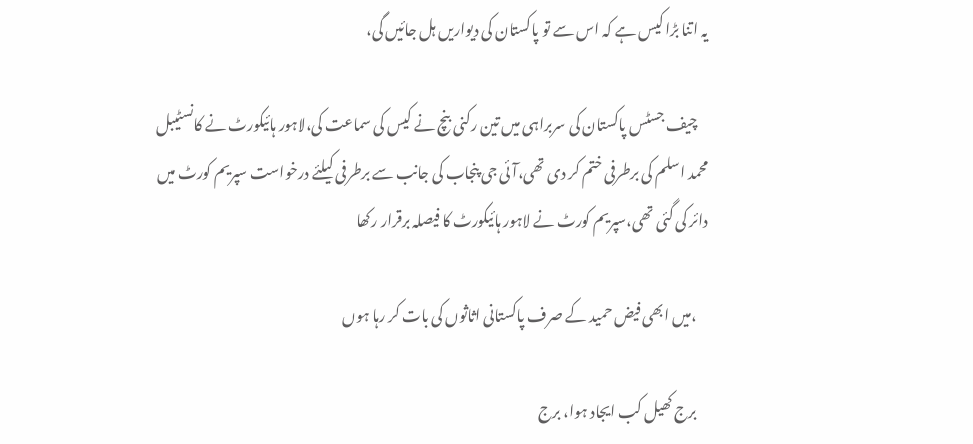یہ اتنا بڑا کیس ہے کہ اس سے تو پاکستان کی دیواریں ہل جائیں گی،

    چیف جسٹس پاکستان کی سربراہی میں تین رکنی بنچ نے کیس کی سماعت کی،لاہور ہائیکورٹ نے کانسٹیبل محمد اسلم کی برطرفی ختم کر دی تھی،آئی جی پنجاب کی جانب سے برطرفی کیلئے درخواست سپریم کورٹ میں دائر کی گئی تھی،سپریم کورٹ نے لاہور ہائیکورٹ کا فیصلہ برقرار رکھا

    ،میں ابھی فیض حمید کے صرف پاکستانی اثاثوں کی بات کر رہا ہوں

    برج کھیل کب ایجاد ہوا، برج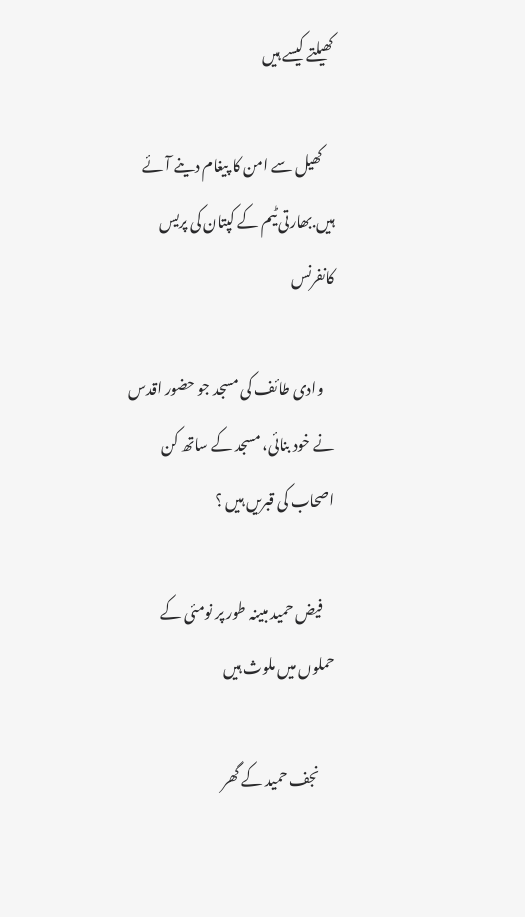کھیلتے کیسے ہیں

    کھیل سے امن کا پیغام دینے آئے ہیں.بھارتی ٹیم کے کپتان کی پریس کانفرنس

    وادی طائف کی مسجد جو حضور اقدس نے خود بنائی، مسجد کے ساتھ کن اصحاب کی قبریں ہیں ؟

    فیض حمید مبینہ طور پر نومئی کے حملوں میں ملوث ہیں

     نجف حمید کے گھر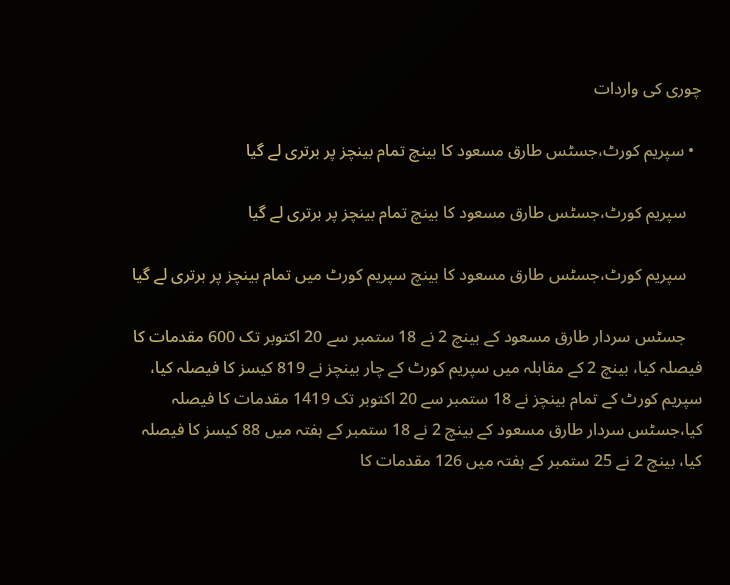چوری کی واردات

  • سپریم کورٹ،جسٹس طارق مسعود کا بینچ تمام بینچز پر برتری لے گیا

    سپریم کورٹ،جسٹس طارق مسعود کا بینچ تمام بینچز پر برتری لے گیا

    سپریم کورٹ،جسٹس طارق مسعود کا بینچ سپریم کورٹ میں تمام بینچز پر برتری لے گیا

    جسٹس سردار طارق مسعود کے بینچ 2 نے 18 ستمبر سے 20 اکتوبر تک 600 مقدمات کا فیصلہ کیا، بینچ 2 کے مقابلہ میں سپریم کورٹ کے چار بینچز نے 819 کیسز کا فیصلہ کیا، سپریم کورٹ کے تمام بینچز نے 18 ستمبر سے 20 اکتوبر تک 1419 مقدمات کا فیصلہ کیا،جسٹس سردار طارق مسعود کے بینچ 2 نے 18 ستمبر کے ہفتہ میں 88 کیسز کا فیصلہ کیا، بینچ 2 نے 25 ستمبر کے ہفتہ میں 126 مقدمات کا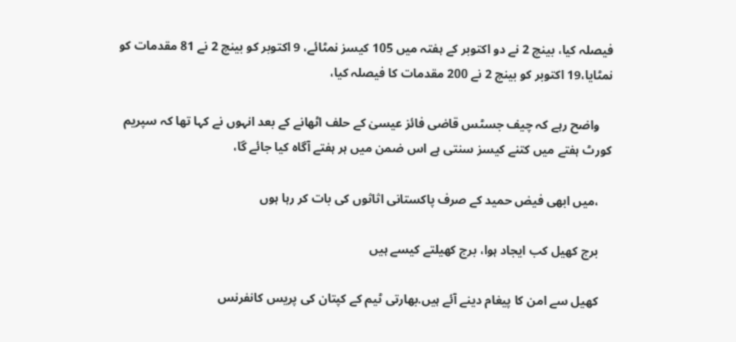فیصلہ کیا، بینچ 2 نے دو اکتوبر کے ہفتہ میں 105 کیسز نمٹائے، 9 اکتوبر کو بینچ 2 نے 81 مقدمات کو نمٹایا،19 اکتوبر کو بینچ 2 نے 200 مقدمات کا فیصلہ کیا،

    واضح رہے کہ چیف جسٹس قاضی فائز عیسیٰ کے حلف اٹھانے کے بعد انہوں نے کہا تھا کہ سپریم کورٹ ہفتے میں کتنے کیسز سنتی ہے اس ضمن میں ہر ہفتے آگاہ کیا جائے گا،

    ،میں ابھی فیض حمید کے صرف پاکستانی اثاثوں کی بات کر رہا ہوں

    برج کھیل کب ایجاد ہوا، برج کھیلتے کیسے ہیں

    کھیل سے امن کا پیغام دینے آئے ہیں.بھارتی ٹیم کے کپتان کی پریس کانفرنس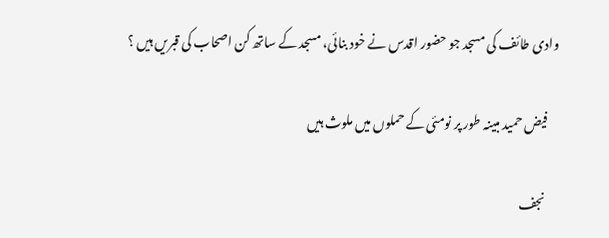وادی طائف کی مسجد جو حضور اقدس نے خود بنائی، مسجد کے ساتھ کن اصحاب کی قبریں ہیں ؟

    فیض حمید مبینہ طور پر نومئی کے حملوں میں ملوث ہیں

     نجف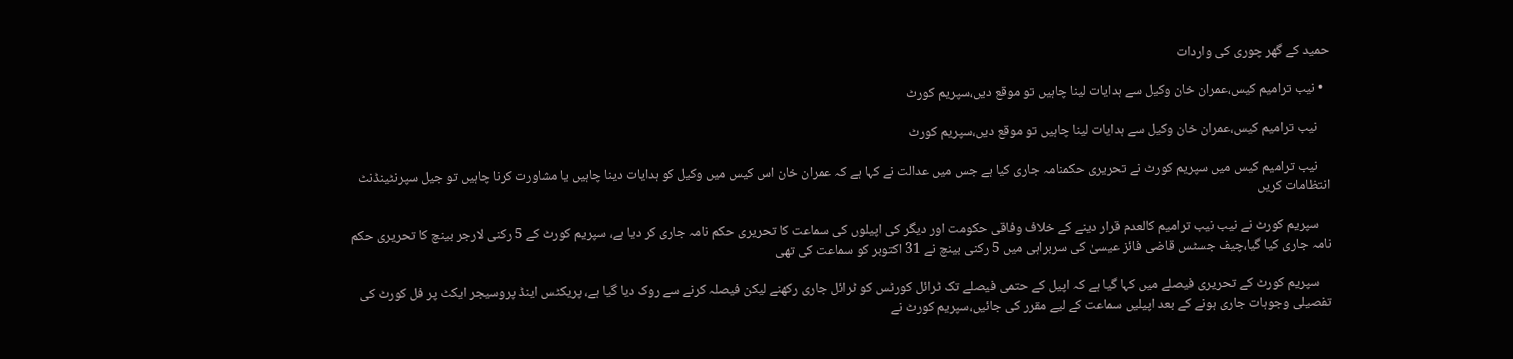حمید کے گھر چوری کی واردات

  • نیب ترامیم کیس،عمران خان وکیل سے ہدایات لینا چاہیں تو موقع دیں،سپریم کورٹ

    نیب ترامیم کیس،عمران خان وکیل سے ہدایات لینا چاہیں تو موقع دیں،سپریم کورٹ

    نیب ترامیم کیس میں سپریم کورٹ نے تحریری حکمنامہ جاری کیا ہے جس میں عدالت نے کہا ہے کہ عمران خان اس کیس میں وکیل کو ہدایات دینا چاہیں یا مشاورت کرنا چاہیں تو جیل سپرنٹینڈنٹ انتظامات کریں

    سپریم کورٹ نے نیب نیب ترامیم کالعدم قرار دینے کے خلاف وفاقی حکومت اور دیگر کی اپیلوں کی سماعت کا تحریری حکم نامہ جاری کر دیا ہے، سپریم کورٹ کے 5 رکنی لارجر بینچ کا تحریری حکم نامہ جاری کیا گیا،چیف جسٹس قاضی فائز عیسیٰ کی سربراہی میں 5 رکنی بینچ نے 31 اکتوبر کو سماعت کی تھی

    سپریم کورٹ کے تحریری فیصلے میں کہا گیا ہے کہ اپیل کے حتمی فیصلے تک ٹرائل کورٹس کو ٹرائل جاری رکھنے لیکن فیصلہ کرنے سے روک دیا گیا ہے، پریکٹس اینڈ پروسیجر ایکٹ پر فل کورٹ کی تفصیلی وجوہات جاری ہونے کے بعد اپیلیں سماعت کے لیے مقرر کی جائیں،سپریم کورٹ نے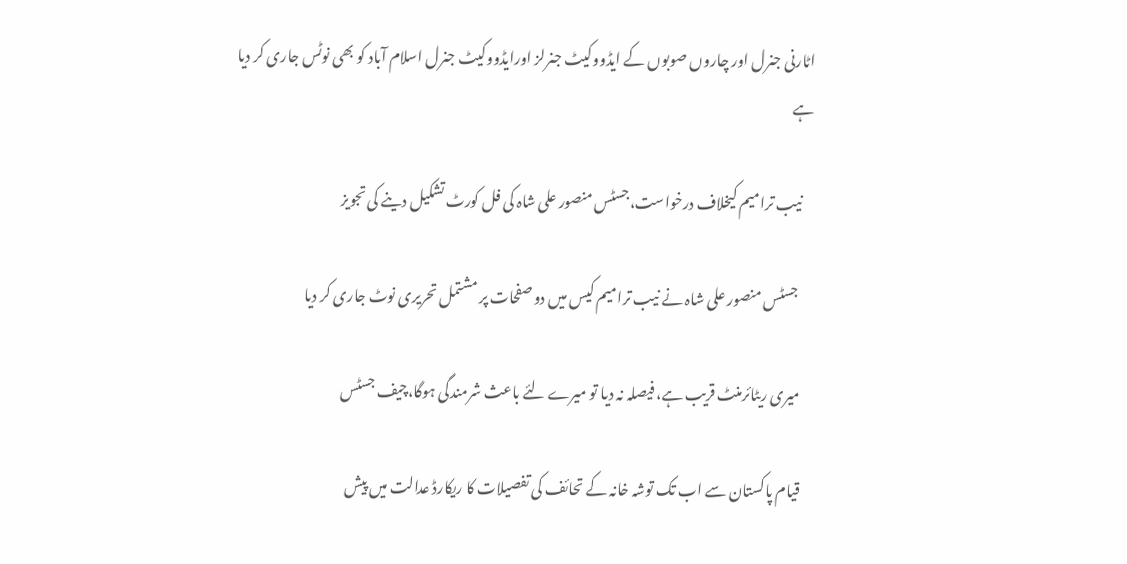اٹارنی جنرل اور چاروں صوبوں کے ایڈووکیٹ جنرلز اورایڈووکیٹ جنرل اسلام آباد کو بھی نوٹس جاری کر دیا ہے

    نیب ترامیم کیخلاف درخواست،جسٹس منصور علی شاہ کی فل کورٹ تشکیل دینے کی تجویز

     جسٹس منصور علی شاہ نے نیب ترامیم کیس میں دو صفحات پر مشتمل تحریری نوٹ جاری کر دیا

    میری ریٹائرمنٹ قریب ہے، فیصلہ نہ دیا تو میرے لئے باعث شرمندگی ہوگا،چیف جسٹس

    قیام پاکستان سے اب تک توشہ خانہ کے تحائف کی تفصیلات کا ریکارڈ عدالت میں پیش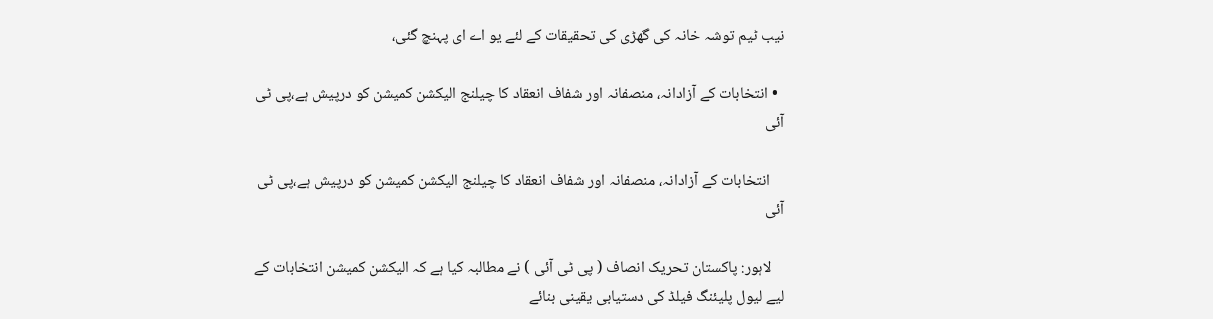نیب ٹیم توشہ خانہ کی گھڑی کی تحقیقات کے لئے یو اے ای پہنچ گئی،

  • انتخابات کے آزادانہ، منصفانہ اور شفاف انعقاد کا چیلنج الیکشن کمیشن کو درپیش ہے،پی ٹی آئی

    انتخابات کے آزادانہ، منصفانہ اور شفاف انعقاد کا چیلنج الیکشن کمیشن کو درپیش ہے،پی ٹی آئی

    لاہور: پاکستان تحریک انصاف ( پی ٹی آئی ) نے مطالبہ کیا ہے کہ الیکشن کمیشن انتخابات کے لیے لیول پلیئنگ فیلڈ کی دستیابی یقینی بنائے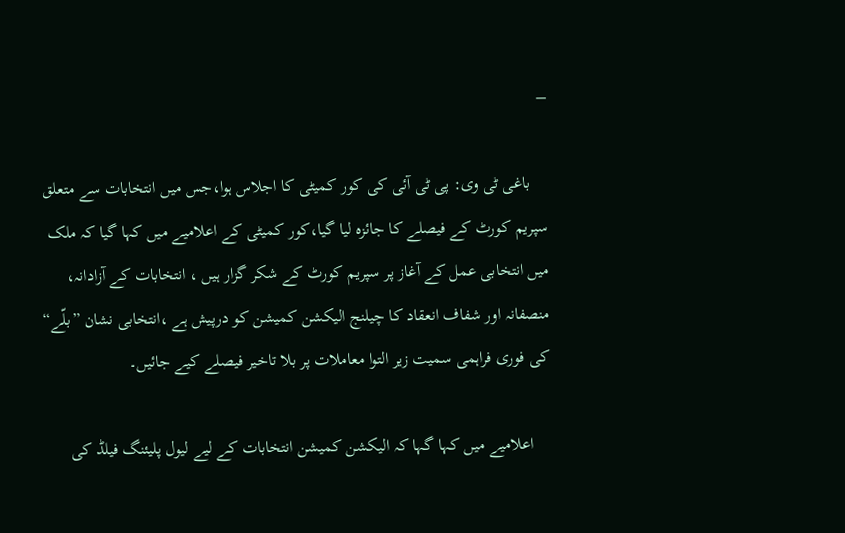–

    باغی ٹی وی: پی ٹی آئی کی کور کمیٹی کا اجلاس ہوا،جس میں انتخابات سے متعلق سپریم کورٹ کے فیصلے کا جائزہ لیا گیا،کور کمیٹی کے اعلامیے میں کہا گیا کہ ملک میں انتخابی عمل کے آغاز پر سپریم کورٹ کے شکر گزار ہیں ، انتخابات کے آزادانہ، منصفانہ اور شفاف انعقاد کا چیلنج الیکشن کمیشن کو درپیش ہے ،انتخابی نشان ”بلّے“ کی فوری فراہمی سمیت زیر التوا معاملات پر بلا تاخیر فیصلے کیے جائیں۔

    اعلامیے میں کہا گہا کہ الیکشن کمیشن انتخابات کے لیے لیول پلیئنگ فیلڈ کی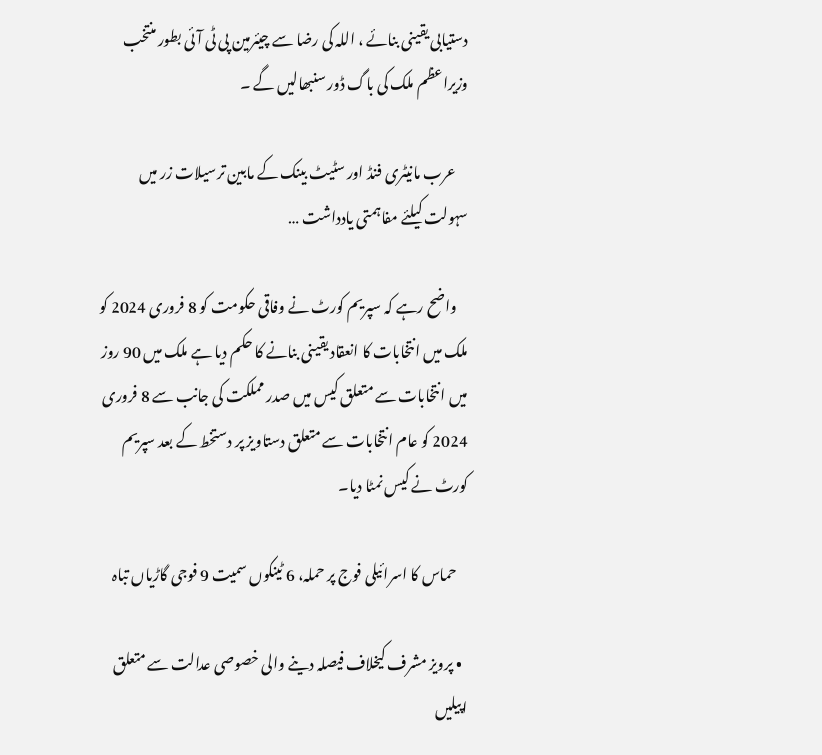دستیابی یقینی بنائے ، اللہ کی رضا سے چیئرمین پی ٹی آئی بطور منتخب وزیراعظم ملک کی باگ ڈور سنبھالیں گے ۔

    عرب مانیٹری فنڈ اور سٹیٹ بینک کے مابین ترسیلات زر میں سہولت کیلئے مفاہمتی یادداشت …

    واضح رہے کہ سپریم کورٹ نے وفاقی حکومت کو 8 فروری 2024 کو ملک میں انتخابات کا انعقاد یقینی بنانے کا حکم دیا ہے ملک میں 90 روز میں انتخابات سے متعلق کیس میں صدر مملکت کی جانب سے 8 فروری 2024 کو عام انتخابات سے متعلق دستاویز پر دستخط کے بعد سپریم کورٹ نے کیس نمٹا دیا۔

    حماس کا اسرائیلی فوج پر حملہ، 6 ٹینکوں سمیت 9 فوجی گاڑیاں تباہ

  • پرویز مشرف کیخلاف فیصلہ دینے والی خصوصی عدالت سے متعلق اپیلیں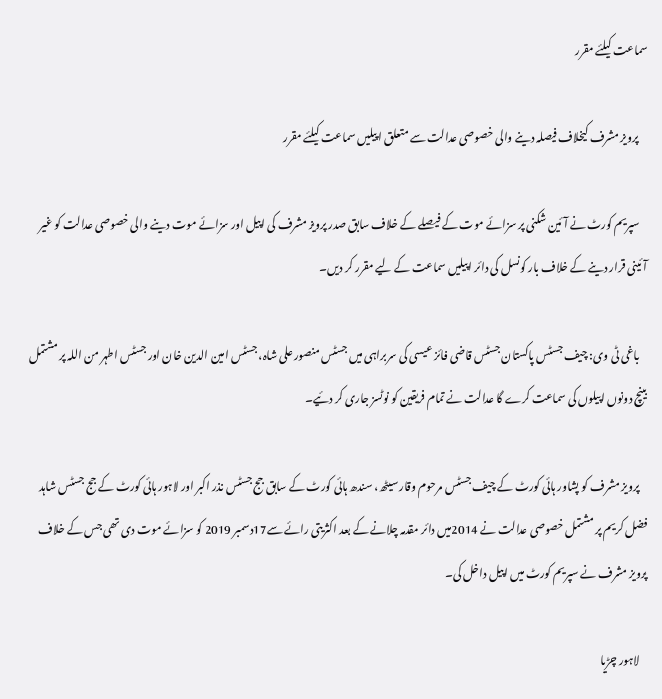سماعت کیلئے مقرر

    پرویز مشرف کیخلاف فیصلہ دینے والی خصوصی عدالت سے متعلق اپیلیں سماعت کیلئے مقرر

    سپریم کورٹ نے آئین شکنی پر سزائے موت کے فیصلے کے خلاف سابق صدر پرویز مشرف کی اپیل اور سزائے موت دینے والی خصوصی عدالت کو غیر آئینی قرار دینے کے خلاف بار کونسل کی دائر اپیلیں سماعت کے لیے مقرر کر دیں۔

    باغی ٹی وی: چیف جسٹس پاکستان جسٹس قاضی فائز عیسی کی سربراہی میں جسٹس منصور علی شاہ، جسٹس امین الدین خان اور جسٹس اطہر من اللہ پر مشتمل بینچ دونوں اپیلوں کی سماعت کرے گا عدالت نے تمام فریقین کو نوٹسز جاری کر دئیے۔

    پرویز مشرف کو پشاور ہائی کورٹ کے چیف جسٹس مرحوم وقار سیٹھ، سندھ ہائی کورٹ کے سابق جج جسٹس نذر اکبر اور لاہور ہائی کورٹ کے جج جسٹس شاہد فضل کریم پر مشتمل خصوصی عدالت نے 2014میں دائر مقدمہ چلانے کے بعد اکثریتی رائے سے17دسمبر 2019 کو سزائے موت دی تھی جس کے خلاف پرویز مشرف نے سپریم کورٹ میں اپیل داخل کی۔

    لاہور چڑیا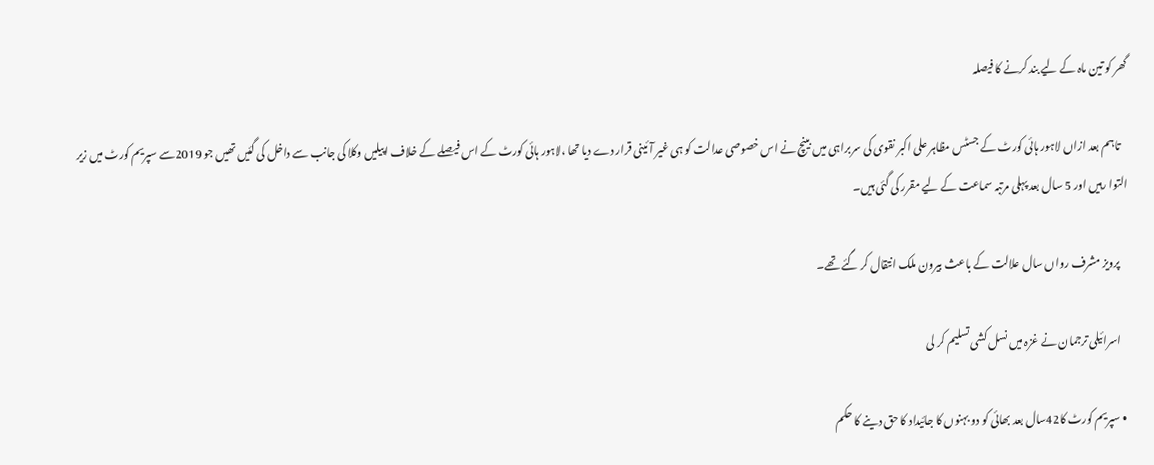گھر کو تین ماہ کے لیے بند کرنے کا فیصلہ

    تاہم بعد ازاں لاہور ہائی کورٹ کے جسٹس مظاہر علی اکبر نقوی کی سربراہی میں بینچ نے اس خصوصی عدالت کو ہی غیر آئینی قرار دے دیا تھا ،لاہور ہائی کورٹ کے اس فیصلے کے خلاف اپیلیں وکلا کی جانب سے داخل کی گئیں تھیں جو 2019سے سپریم کورٹ میں زیر التوا رہیں اور 5 سال بعد پہلی مرتبہ سماعت کے لیے مقرر کی گئی ہیں۔

    پرویز مشرف رواں سال علالت کے باعث بیرون ملک انتقال کر گئے تھے۔

    اسرائیلی ترجمان نے غزہ میں نسل کشی تسلیم کر لی

  • سپریم کورٹ کا42سال بعد بھائی کو دو بہنوں کا جائیداد کا حق دینے کا حکم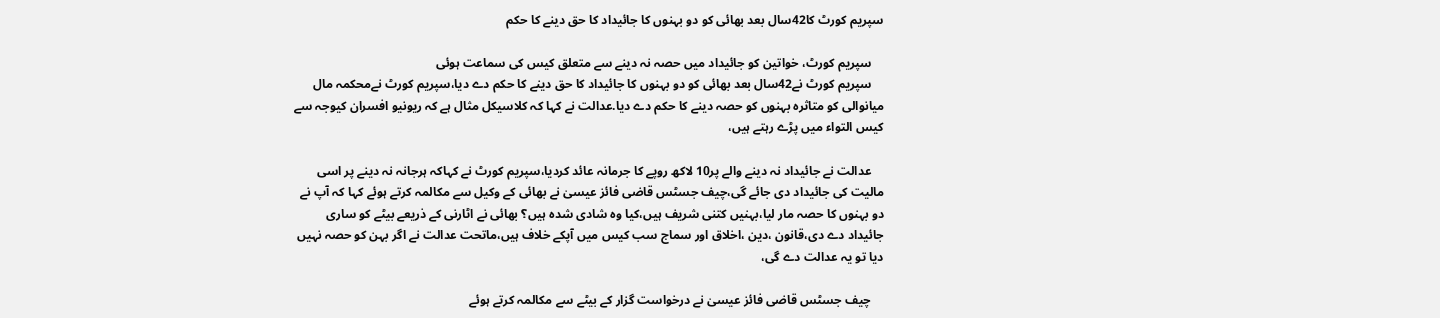سپریم کورٹ کا42سال بعد بھائی کو دو بہنوں کا جائیداد کا حق دینے کا حکم

    سپریم کورٹ، خواتین کو جائیداد میں حصہ نہ دینے سے متعلق کیس کی سماعت ہوئی
    سپریم کورٹ نے42سال بعد بھائی کو دو بہنوں کا جائیداد کا حق دینے کا حکم دے دیا،سپریم کورٹ نےمحکمہ مال میانوالی کو متاثرہ بہنوں کو حصہ دینے کا حکم دے دیا.عدالت نے کہا کہ کلاسیکل مثال ہے کہ ریونیو افسران کیوجہ سے کیس التواء میں پڑے رہتے ہیں،

    عدالت نے جائیداد نہ دینے والے پر10 لاکھ روپے کا جرمانہ عائد کردیا،سپریم کورٹ نے کہاکہ ہرجانہ نہ دینے پر اسی مالیت کی جائیداد دی جائے گی،چیف جسٹس قاضی فائز عیسیٰ نے بھائی کے وکیل سے مکالمہ کرتے ہوئے کہا کہ آپ نے دو بہنوں کا حصہ مار لیا،بہنیں کتنی شریف ہیں،کیا وہ شادی شدہ ہیں؟ بھائی نے اٹارنی کے ذریعے بیٹے کو ساری جائیداد دے دی،قانون ،دین ،اخلاق اور سماج سب کیس میں آپکے خلاف ہیں،ماتحت عدالت نے اگر بہن کو حصہ نہیں دیا تو یہ عدالت دے گی،

    چیف جسٹس قاضی فائز عیسیٰ نے درخواست گزار کے بیٹے سے مکالمہ کرتے ہوئے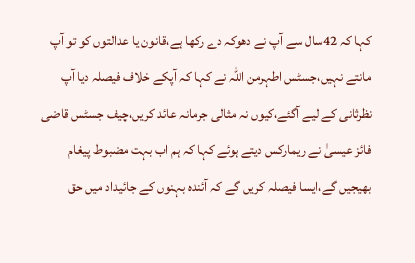کہا کہ 42سال سے آپ نے دھوکہ دے رکھا ہے،قانون یا عدالتوں کو تو آپ مانتے نہیں،جسٹس اطہرمن اللہ نے کہا کہ آپکے خلاف فیصلہ دیا آپ نظرثانی کے لیے آگئے،کیوں نہ مثالی جرمانہ عائد کریں،چیف جسٹس قاضی فائز عیسیٰ نے ریمارکس دیتے ہوئے کہا کہ ہم اب بہت مضبوط پیغام بھیجیں گے،ایسا فیصلہ کریں گے کہ آئندہ بہنوں کے جائیداد میں حق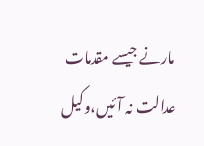مارنے جیسے مقدمات عدالت نہ آئیں،وکیل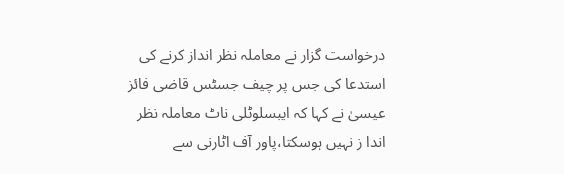درخواست گزار نے معاملہ نظر انداز کرنے کی استدعا کی جس پر چیف جسٹس قاضی فائز عیسیٰ نے کہا کہ ایبسلوٹلی ناٹ معاملہ نظر اندا ز نہیں ہوسکتا،پاور آف اٹارنی سے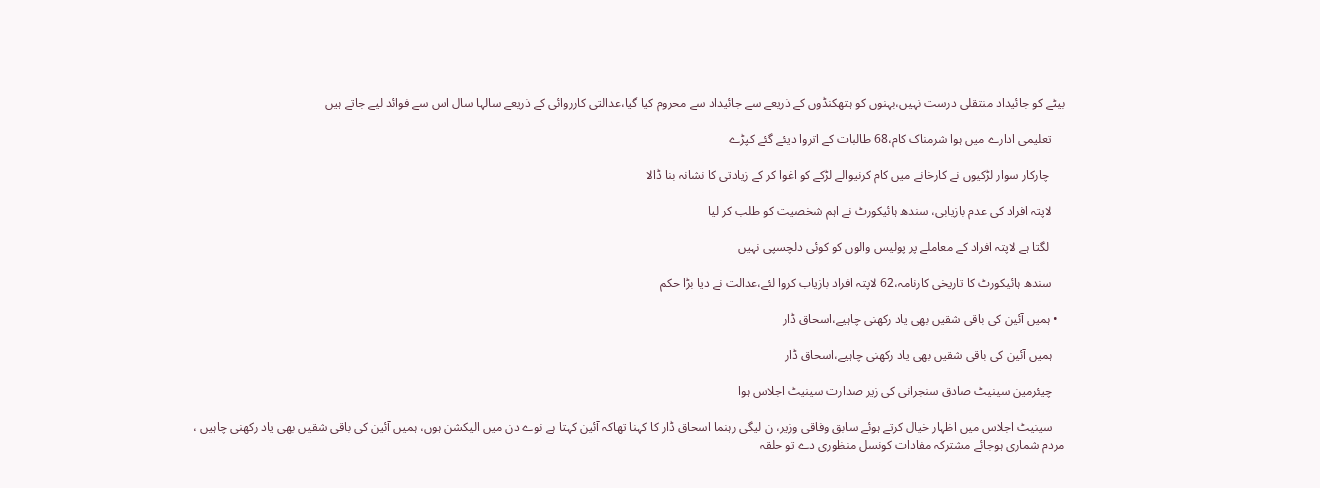بیٹے کو جائیداد منتقلی درست نہیں،بہنوں کو ہتھکنڈوں کے ذریعے سے جائیداد سے محروم کیا گیا،عدالتی کارروائی کے ذریعے سالہا سال اس سے فوائد لیے جاتے ہیں

    تعلیمی ادارے میں ہوا شرمناک کام،68 طالبات کے اتروا دیئے گئے کپڑے

     چارکار سوار لڑکیوں نے کارخانے میں کام کرنیوالے لڑکے کو اغوا کر کے زیادتی کا نشانہ بنا ڈالا

    لاپتہ افراد کی عدم بازیابی، سندھ ہائیکورٹ نے اہم شخصیت کو طلب کر لیا

     لگتا ہے لاپتہ افراد کے معاملے پر پولیس والوں کو کوئی دلچسپی نہیں

    سندھ ہائیکورٹ کا تاریخی کارنامہ،62 لاپتہ افراد بازیاب کروا لئے،عدالت نے دیا بڑا حکم

  • ہمیں آئین کی باقی شقیں بھی یاد رکھنی چاہیے،اسحاق ڈار

    ہمیں آئین کی باقی شقیں بھی یاد رکھنی چاہیے،اسحاق ڈار

    چیئرمین سینیٹ صادق سنجرانی کی زیر صدارت سینیٹ اجلاس ہوا

    سینیٹ اجلاس میں اظہار خیال کرتے ہوئے سابق وفاقی وزیر، ن لیگی رہنما اسحاق ڈار کا کہنا تھاکہ آئین کہتا ہے نوے دن میں الیکشن ہوں، ہمیں آئین کی باقی شقیں بھی یاد رکھنی چاہیں ، مردم شماری ہوجائے مشترکہ مفادات کونسل منظوری دے تو حلقہ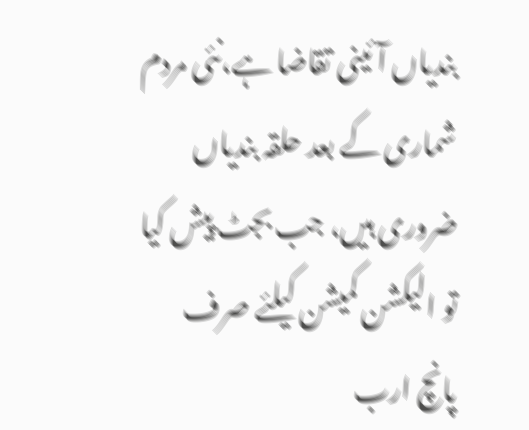بندیاں آئینی تقاضا ہے،نئی مردم شماری کے بعد حلقہ بندیاں ضروری ہیں، جب بجٹ پیش کیا تو الیکشن کمیشن کیلئے صرف پانچ ارب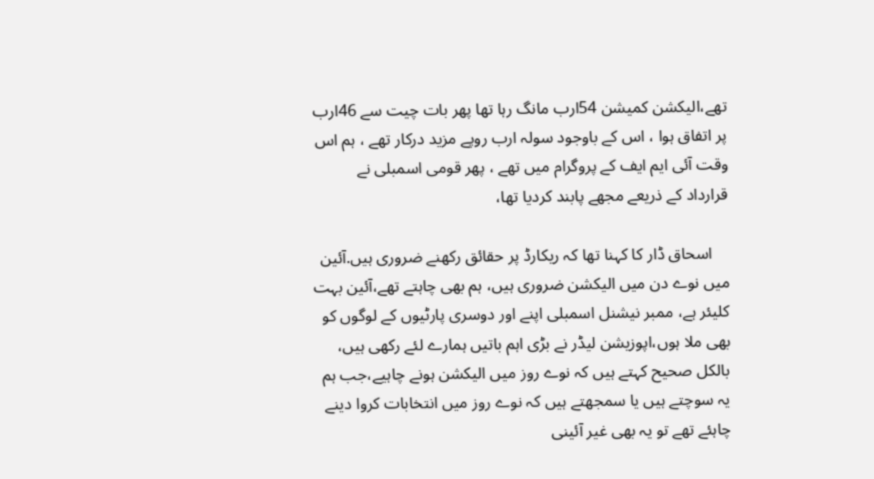تھے،الیکشن کمیشن 54ارب مانگ رہا تھا پھر بات چیت سے 46ارب پر اتفاق ہوا ، اس کے باوجود سولہ ارب روپے مزید درکار تھے ، ہم اس وقت آئی ایم ایف کے پروگرام میں تھے ، پھر قومی اسمبلی نے قرارداد کے ذریعے مجھے پابند کردیا تھا،

    اسحاق ڈار کا کہنا تھا کہ ریکارڈ پر حقائق رکھنے ضروری ہیں.آئین میں نوے دن میں الیکشن ضروری ہیں، ہم بھی چاہتے تھے،آئین بہت کلیئر ہے، ممبر نیشنل اسمبلی اپنے اور دوسری پارٹیوں کے لوگوں کو بھی ملا ہوں،اپوزیشن لیڈر نے بڑی اہم باتیں ہمارے لئے رکھی ہیں، بالکل صحیح کہتے ہیں کہ نوے روز میں الیکشن ہونے چاہیے،جب ہم یہ سوچتے ہیں یا سمجھتے ہیں کہ نوے روز میں انتخابات کروا دینے چاہئے تھے تو یہ بھی غیر آئینی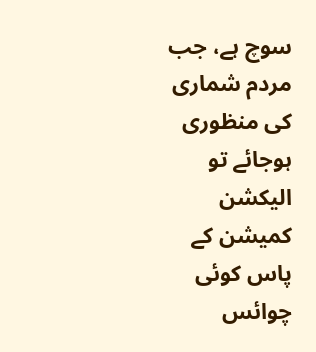سوچ ہے، جب مردم شماری کی منظوری ہوجائے تو الیکشن کمیشن کے پاس کوئی چوائس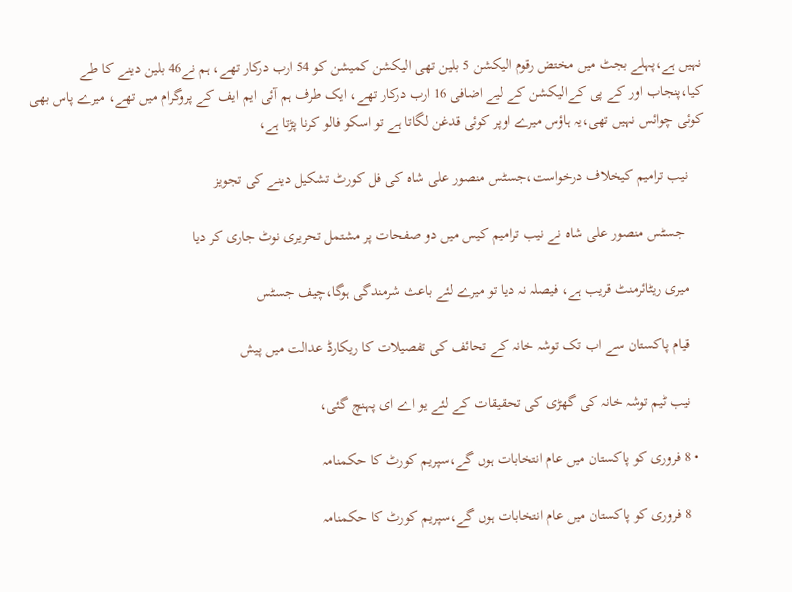نہیں ہے،پہلے بجٹ میں مختض رقوم الیکشن 5 بلین تھی الیکشن کمیشن کو 54 ارب درکار تھے، ہم نے46 بلین دینے کا طے کیا،پنجاب اور کے پی کےالیکشن کے لیے اضافی 16 ارب درکار تھے، ایک طرف ہم آئی ایم ایف کے پروگرام میں تھے، میرے پاس بھی کوئی چوائس نہیں تھی،یہ ہاؤس میرے اوپر کوئی قدغن لگاتا ہے تو اسکو فالو کرنا پڑتا ہے،

    نیب ترامیم کیخلاف درخواست،جسٹس منصور علی شاہ کی فل کورٹ تشکیل دینے کی تجویز

     جسٹس منصور علی شاہ نے نیب ترامیم کیس میں دو صفحات پر مشتمل تحریری نوٹ جاری کر دیا

    میری ریٹائرمنٹ قریب ہے، فیصلہ نہ دیا تو میرے لئے باعث شرمندگی ہوگا،چیف جسٹس

    قیام پاکستان سے اب تک توشہ خانہ کے تحائف کی تفصیلات کا ریکارڈ عدالت میں پیش

    نیب ٹیم توشہ خانہ کی گھڑی کی تحقیقات کے لئے یو اے ای پہنچ گئی،

  • 8 فروری کو پاکستان میں عام انتخابات ہوں گے،سپریم کورٹ کا حکمنامہ

    8 فروری کو پاکستان میں عام انتخابات ہوں گے،سپریم کورٹ کا حکمنامہ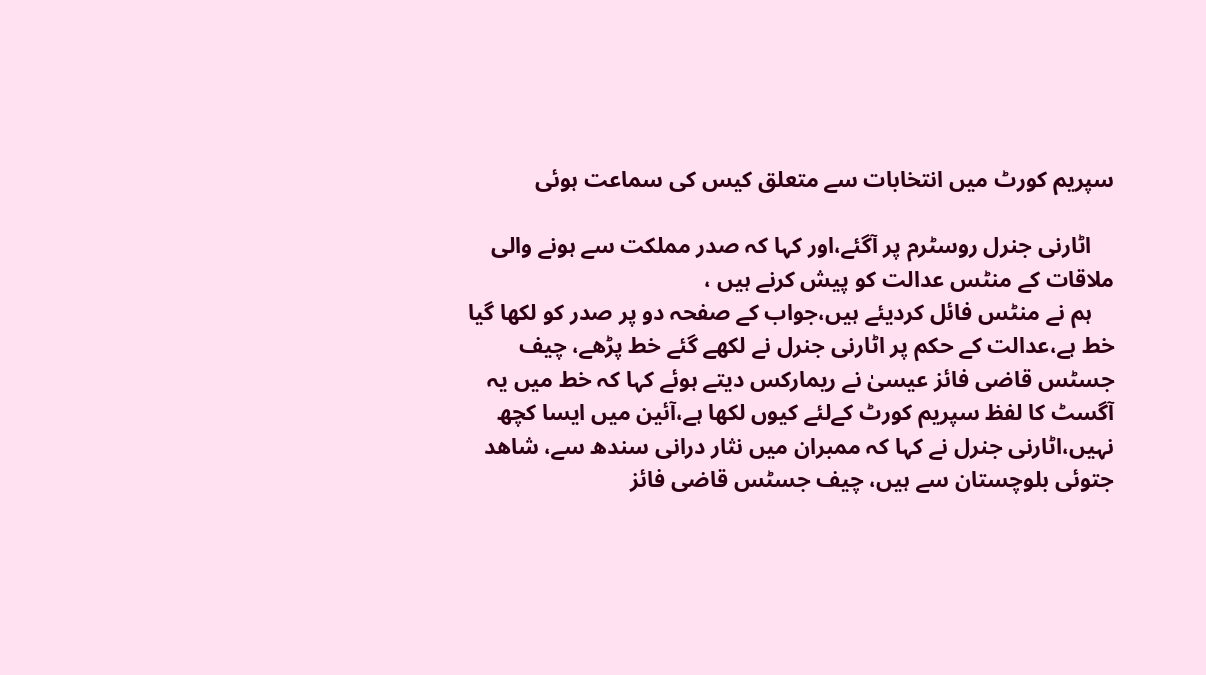سپریم کورٹ میں انتخابات سے متعلق کیس کی سماعت ہوئی

    اٹارنی جنرل روسٹرم پر آگئے،اور کہا کہ صدر مملکت سے ہونے والی ملاقات کے منٹس عدالت کو پیش کرنے ہیں ،
    ہم نے منٹس فائل کردیئے ہیں،جواب کے صفحہ دو پر صدر کو لکھا گیا خط ہے،عدالت کے حکم پر اٹارنی جنرل نے لکھے گئے خط پڑھے، چیف جسٹس قاضی فائز عیسیٰ نے ریمارکس دیتے ہوئے کہا کہ خط میں یہ آگسٹ کا لفظ سپریم کورٹ کےلئے کیوں لکھا ہے،آئین میں ایسا کچھ نہیں،اٹارنی جنرل نے کہا کہ ممبران میں نثار درانی سندھ سے، شاھد جتوئی بلوچستان سے ہیں، چیف جسٹس قاضی فائز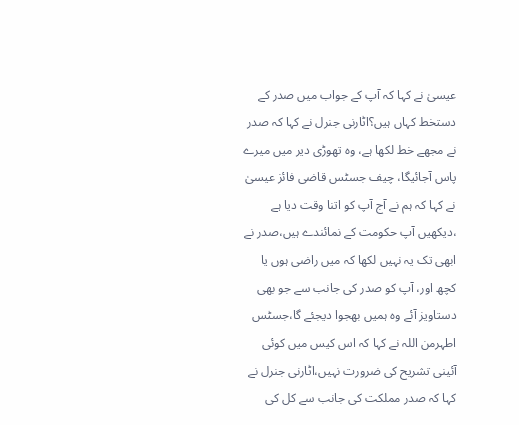عیسیٰ نے کہا کہ آپ کے جواب میں صدر کے دستخط کہاں ہیں؟اٹارنی جنرل نے کہا کہ صدر نے مجھے خط لکھا ہے، وہ تھوڑی دیر میں میرے پاس آجائیگا، چیف جسٹس قاضی فائز عیسیٰ نے کہا کہ ہم نے آج آپ کو اتنا وقت دیا ہے ،دیکھیں آپ حکومت کے نمائندے ہیں،صدر نے ابھی تک یہ نہیں لکھا کہ میں راضی ہوں یا کچھ اور، آپ کو صدر کی جانب سے جو بھی دستاویز آئے وہ ہمیں بھجوا دیجئے گا،جسٹس اطہرمن اللہ نے کہا کہ اس کیس میں کوئی آئینی تشریح کی ضرورت نہیں،اٹارنی جنرل نے کہا کہ صدر مملکت کی جانب سے کل کی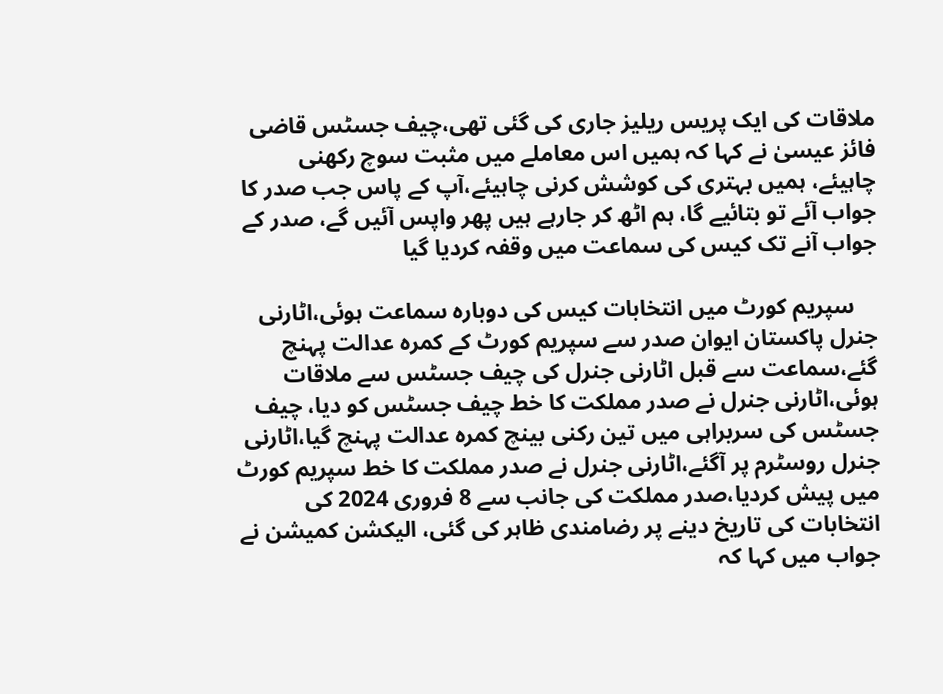ملاقات کی ایک پریس ریلیز جاری کی گئی تھی،چیف جسٹس قاضی فائز عیسیٰ نے کہا کہ ہمیں اس معاملے میں مثبت سوچ رکھنی چاہیئے، ہمیں بہتری کی کوشش کرنی چاہیئے،آپ کے پاس جب صدر کا جواب آئے تو بتائیے گا، ہم اٹھ کر جارہے ہیں پھر واپس آئیں گے، صدر کے جواب آنے تک کیس کی سماعت میں وقفہ کردیا گیا

    سپریم کورٹ میں انتخابات کیس کی دوبارہ سماعت ہوئی،اٹارنی جنرل پاکستان ایوان صدر سے سپریم کورٹ کے کمرہ عدالت پہنچ گئے،سماعت سے قبل اٹارنی جنرل کی چیف جسٹس سے ملاقات ہوئی،اٹارنی جنرل نے صدر مملکت کا خط چیف جسٹس کو دیا، چیف جسٹس کی سربراہی میں تین رکنی بینچ کمرہ عدالت پہنچ گیا،اٹارنی جنرل روسٹرم پر آگئے،اٹارنی جنرل نے صدر مملکت کا خط سپریم کورٹ میں پیش کردیا،صدر مملکت کی جانب سے 8 فروری 2024 کی انتخابات کی تاریخ دینے پر رضامندی ظاہر کی گئی، الیکشن کمیشن نے جواب میں کہا کہ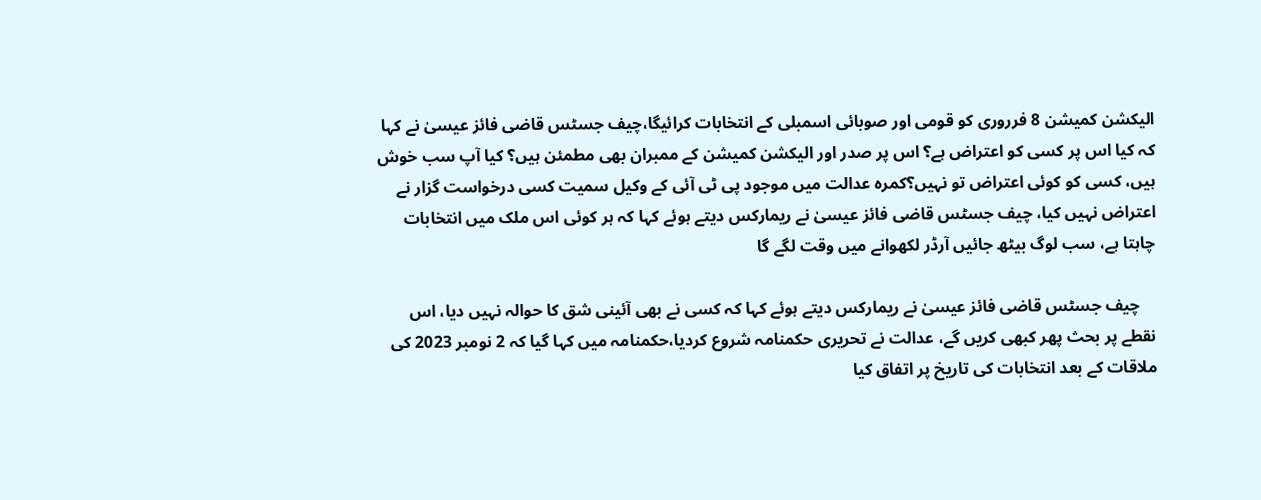الیکشن کمیشن 8 فرروری کو قومی اور صوبائی اسمبلی کے انتخابات کرائیگا،چیف جسٹس قاضی فائز عیسیٰ نے کہا کہ کیا اس پر کسی کو اعتراض ہے؟ اس پر صدر اور الیکشن کمیشن کے ممبران بھی مطمئن ہیں؟ کیا آپ سب خوش ہیں، کسی کو کوئی اعتراض تو نہیں؟کمرہ عدالت میں موجود پی ٹی آئی کے وکیل سمیت کسی درخواست گزار نے اعتراض نہیں کیا، چیف جسٹس قاضی فائز عیسیٰ نے ریمارکس دیتے ہوئے کہا کہ ہر کوئی اس ملک میں انتخابات چاہتا ہے، سب لوگ بیٹھ جائیں آرڈر لکھوانے میں وقت لگے گا

    چیف جسٹس قاضی فائز عیسیٰ نے ریمارکس دیتے ہوئے کہا کہ کسی نے بھی آئینی شق کا حوالہ نہیں دیا، اس نقطے پر بحث پھر کبھی کریں گے، عدالت نے تحریری حکمنامہ شروع کردیا،حکمنامہ میں کہا گیا کہ 2 نومبر 2023 کی ملاقات کے بعد انتخابات کی تاریخ پر اتفاق کیا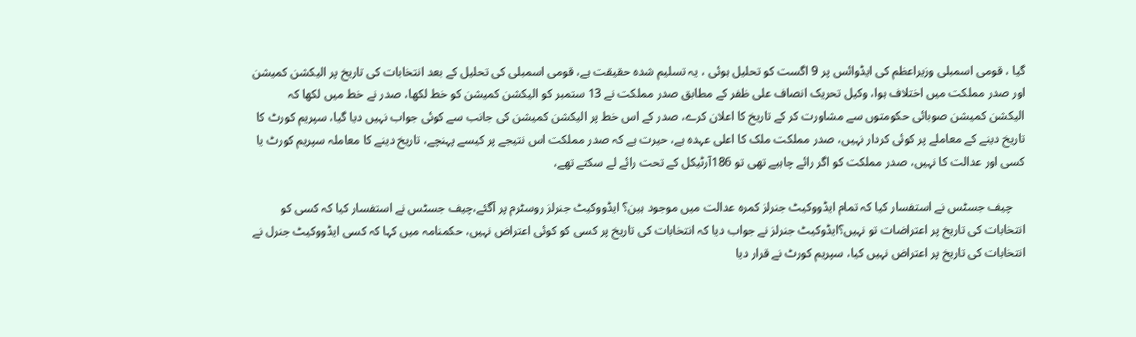گیا ، قومی اسمبلی وزیراعظم کی ایڈوائس پر 9 اگست کو تحلیل ہوئی ، یہ تسلیم شدہ حقیقت ہے، قومی اسمبلی کی تحلیل کے بعد انتخابات کی تاریخ پر الیکشن کمیشن اور صدر مملکت میں اختلاف ہوا، وکیل تحریک انصاف علی ظفر کے مطابق صدر مملکت نے 13 ستمبر کو الیکشن کمیشن کو خط لکھا، صدر نے خط میں لکھا کہ الیکشن کمیشن صوبائی حکومتوں سے مشاورت کر کے تاریخ کا اعلان کرے، صدر کے اس خط پر الیکشن کمیشن کی جانب سے کوئی جواب نہیں دیا گیا، سپریم کورٹ کا تاریخ دینے کے معاملے پر کوئی کردار نہیں، صدر مملکت ملک کا اعلی عہدہ ہے، حیرت ہے کہ صدر مملکت اس نتیجے پر کیسے پہنچے، تاریخ دینے کا معاملہ سپریم کورٹ یا کسی اور عدالت کا نہیں، صدر مملکت کو اگر رائے چاہیے تھی تو 186آرٹیکل کے تحت رائے لے سکتے تھے،

    چیف جسٹس نے استفسار کیا کہ تمام ایڈووکیٹ جنرلز کمرہ عدالت میں موجود ہین؟ ایڈووکیٹ جنرلز روسٹرم پر آگئے،چیف جسٹس نے استفسار کیا کہ کسی کو انتخابات کی تاریخ پر اعتراضات تو نہیں؟ایڈوکیٹ جنرلز نے جواب دیا کہ انتخابات کی تاریخ پر کسی کو کوئی اعتراض نہیں، حکمنامہ میں کہا کہ کسی ایڈووکیٹ جنرل نے انتخابات کی تاریخ پر اعتراض نہیں کیا، سپریم کورٹ نے قرار دیا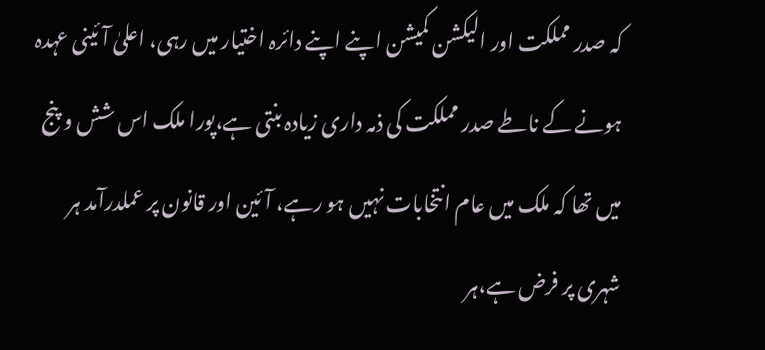کہ صدر مملکت اور الیکشن کمیشن اپنے اپنے دائرہ اختیار میں رہی، اعلیٰ آئینی عہدہ ہونے کے ناطے صدر مملکت کی ذمہ داری زیادہ بنتی ہے،پورا ملک اس شش و پنج میں تھا کہ ملک میں عام انتخابات نہیں ہو رہے، آئین اور قانون پر عملدرآمد ہر شہری پر فرض ہے،ہر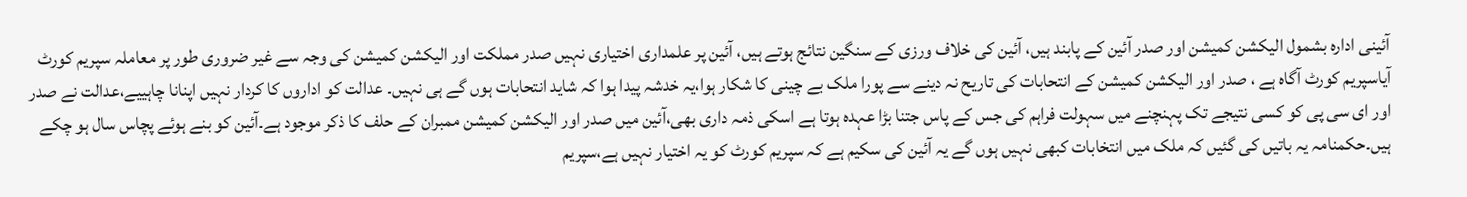آئینی ادارہ بشمول الیکشن کمیشن اور صدر آئین کے پابند ہیں، آئین کی خلاف ورزی کے سنگین نتائج ہوتے ہیں، آئین پر علمداری اختیاری نہیں صدر مملکت اور الیکشن کمیشن کی وجہ سے غیر ضروری طور پر معاملہ سپریم کورٹ آیاسپریم کورٹ آگاہ ہے ، صدر اور الیکشن کمیشن کے انتحابات کی تاریح نہ دینے سے پورا ملک بے چینی کا شکار ہوا،یہ خدشہ پیدا ہوا کہ شاید انتحابات ہوں گے ہی نہیں۔ عدالت کو اداروں کا کردار نہیں اپنانا چاہییے،عدالت نے صدر اور ای سی پی کو کسی نتیجے تک پہنچنے میں سہولت فراہم کی جس کے پاس جتنا بڑا عہدہ ہوتا ہے اسکی ذمہ داری بھی،آئین میں صدر اور الیکشن کمیشن ممبران کے حلف کا ذکر موجود ہے۔آئین کو بنے ہوئے پچاس سال ہو چکے ہیں۔حکمنامہ یہ باتیں کی گئیں کہ ملک میں انتخابات کبھی نہیں ہوں گے یہ آئین کی سکیم ہے کہ سپریم کورٹ کو یہ اختیار نہیں ہے،سپریم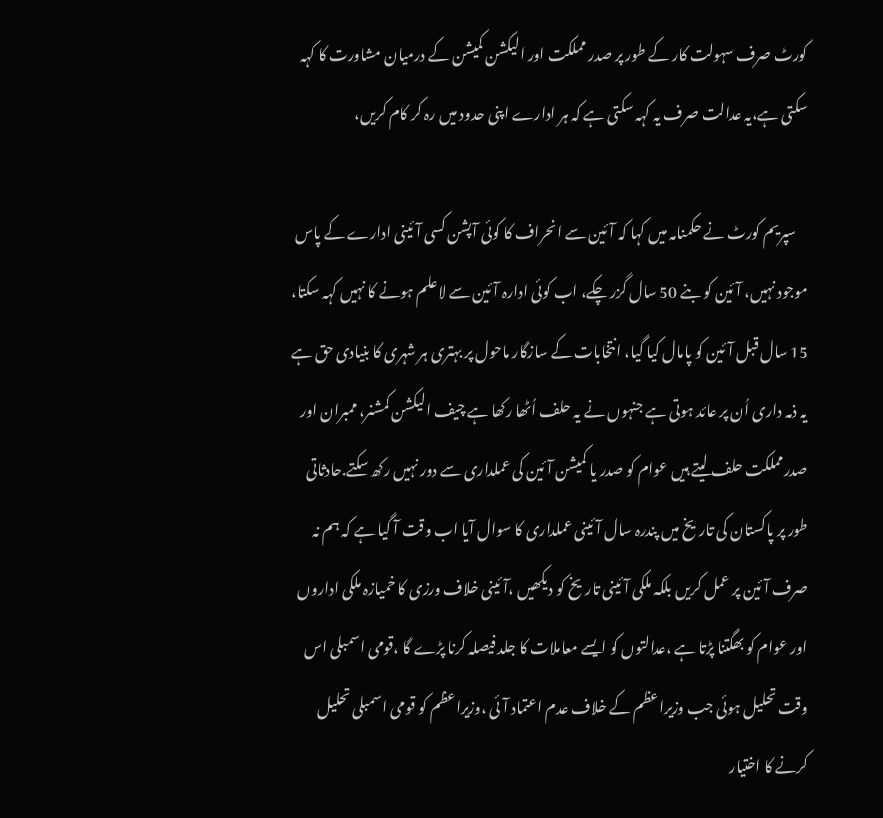کورٹ صرف سہولت کار کے طور پر صدر مملکت اور الیکشن کمیشن کے درمیان مشاورت کا کہہ سکتی ہے،یہ عدالت صرف یہ کہہ سکتی ہے کہ ہر ادارے اپنی حدود میں رہ کر کام کریں،

    سپریم کورٹ نے حکمنامہ میں کہا کہ آئین سے انحراف کا کوئی آپشن کسی آئینی ادارے کے پاس موجود نہیں، آئین کو بنے 50 سال گزر چکے، اب کوئی ادارہ آئین سے لاعلم ہونے کا نہیں کہہ سکتا، 15 سال قبل آئین کو پامال کیا گیا، انتخابات کے سازگار ماحول پر بہتری ہر شہری کا بنیادی حق ہے یہ ذمہ داری اُن پر عائد ہوتی ہے جنہوں نے یہ حلف اُٹھا رکھا ہے چیف الیکشن کمشنر، ممبران اور صدرمملکت حلف لیتے ہیں عوام کو صدر یا کمیشن آئین کی عملداری سے دور نہیں رکھ سکتے.حادثاتی طور پر پاکستان کی تاریخ میں پندرہ سال آئینی عملداری کا سوال آیا اب وقت آ گیا ہے کہ ہم نہ صرف آئین پر عمل کریں بلکہ ملکی آئینی تاریخ کو دیکھیں ،آئینی خلاف ورزی کا خمیازہ ملکی اداروں اور عوام کو بھگتنا پڑتا ہے ،عدالتوں کو ایسے معاملات کا جلد فیصلہ کرنا پڑے گا ،قومی اسمبلی اس وقت تحلیل ہوئی جب وزیراعظم کے خلاف عدم اعتماد آئی ،وزیراعظم کو قومی اسمبلی تحلیل کرنے کا اختیار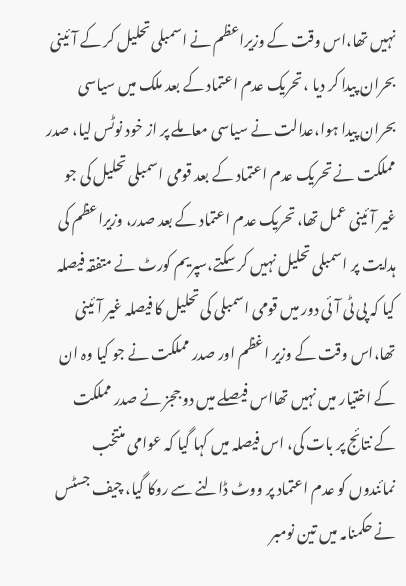نہیں تھا،اس وقت کے وزیراعظم نے اسمبلی تحلیل کر کے آئینی بحران پیدا کر دیا ،تحریک عدم اعتماد کے بعد ملک میں سیاسی بحران پیدا ہوا،عدالت نے سیاسی معاملے پر از خود نوٹس لیا، صدر مملکت نے تحریک عدم اعتماد کے بعد قومی اسمبلی تحلیل کی جو غیر آئینی عمل تھا، تحریک عدم اعتماد کے بعد صدر، وزیراعظم کی ہدایت پر اسمبلی تحلیل نہیں کر سکتے،سپریم کورٹ نے متفقہ فیصلہ کیا کہ پی ٹی آئی دور میں قومی اسمبلی کی تحلیل کا فیصلہ غیر آئینی تھا،اس وقت کے وزیر اغظم اور صدر مملکت نے جو کیا وہ ان کے اختیار میں نہیں تھااس فیصلے میں دو ججز نے صدر مملکت کے نتائج پر بات کی، اس فیصلہ میں کہا گیا کہ عوامی منتخب نمائندوں کو عدم اعتماد پر ووٹ ڈالنے سے روکا گیا، چیف جسٹس نے حکمنامہ میں تین نومبر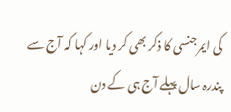کی ایمرجنسی کا ذکر بھی کر دیا اور کہا کہ آج سے پندرہ سال پہلے آج ہی کے دن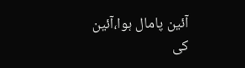آئین پامال ہوا،آئین کی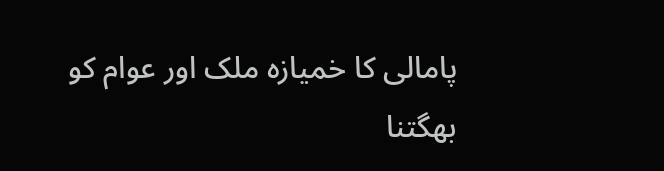پامالی کا خمیازہ ملک اور عوام کو بھگتنا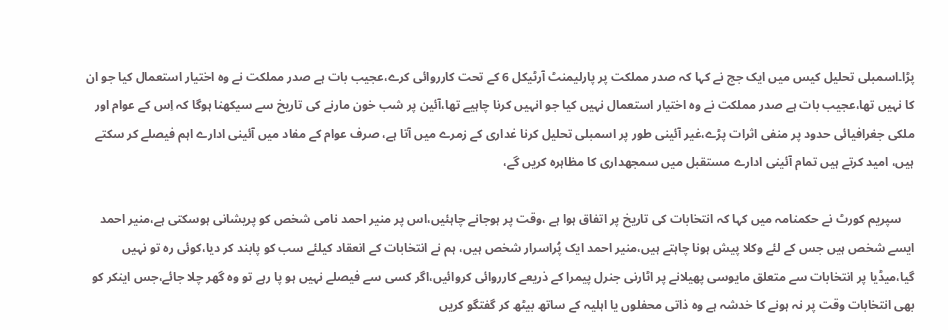پڑا۔اسمبلی تحلیل کیس میں ایک جج نے کہا کہ صدر مملکت پر پارلیمنٹ آرٹیکل 6 کے تحت کارروائی کرے،عجیب بات ہے صدر مملکت نے وہ اختیار استعمال کیا جو ان کا نہیں تھا،عجیب بات ہے صدر مملکت نے وہ اختیار استعمال نہیں کیا جو انہیں کرنا چاہیے تھا،آئین پر شب خون مارنے کی تاریخ سے سیکھنا ہوگا کہ اِس کے عوام اور ملکی جغرافیائی حدود پر منفی اثرات پڑے،غیر آئینی طور پر اسمبلی تحلیل کرنا غداری کے زمرے میں آتا ہے، صرف عوام کے مفاد میں آئینی ادارے اہم فیصلے کر سکتے ہیں، امید کرتے ہیں تمام آئینی ادارے مستقبل میں سمجھداری کا مظاہرہ کریں گے،

    سپریم کورٹ نے حکمنامہ میں کہا کہ انتخابات کی تاریخ پر اتفاق ہوا ہے ،وقت پر ہوجانے چاہئیں،اس پر منیر احمد نامی شخص کو پریشانی ہوسکتی ہے،منیر احمد ایسے شخص ہیں جس کے لئے وکلا پیش ہونا چاہتے ہیں،منیر احمد ایک پُراسرار شخص ہیں، ہم نے انتخابات کے انعقاد کیلئے سب کو پابند کر دیا،کوئی رہ تو نہیں گیا،میڈیا پر انتخابات سے متعلق مایوسی پھیلانے پر اٹارنی جنرل پیمرا کے ذریعے کارروائی کروائیں،اگر کسی سے فیصلے نہیں ہو پا رہے تو وہ گھر چلا جائے،جس اینکر کو بھی انتخابات وقت پر نہ ہونے کا خدشہ ہے وہ ذاتی محفلوں یا اہلیہ کے ساتھ بیٹھ کر گفتگو کریں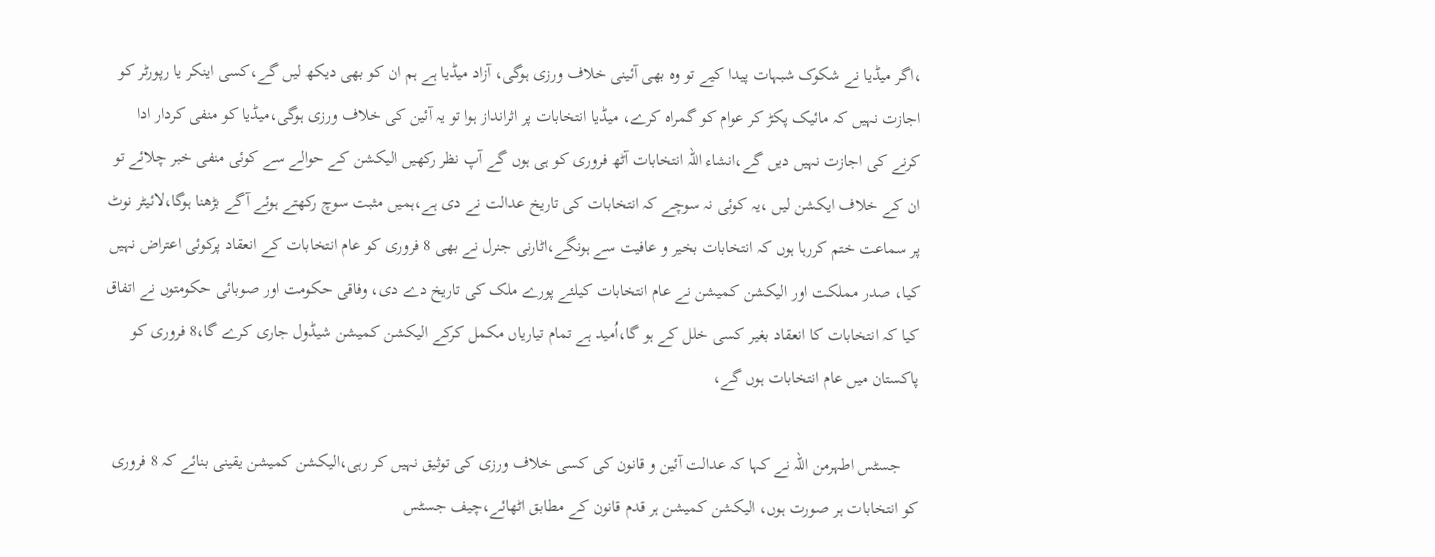،اگر میڈیا نے شکوک شبہات پیدا کیے تو وہ بھی آئینی خلاف ورزی ہوگی، آزاد میڈیا ہے ہم ان کو بھی دیکھ لیں گے،کسی اینکر یا رپورٹر کو اجازت نہیں کہ مائیک پکڑ کر عوام کو گمراہ کرے، میڈیا انتخابات پر اثرانداز ہوا تو یہ آئین کی خلاف ورزی ہوگی،میڈیا کو منفی کردار ادا کرنے کی اجازت نہیں دیں گے،انشاء اللہ انتخابات آٹھ فروری کو ہی ہوں گے آپ نظر رکھیں الیکشن کے حوالے سے کوئی منفی خبر چلائے تو ان کے خلاف ایکشن لیں ،یہ کوئی نہ سوچے کہ انتخابات کی تاریخ عدالت نے دی ہے،ہمیں مثبت سوچ رکھتے ہوئے آگے بڑھنا ہوگا،لائیٹر نوٹ پر سماعت ختم کررہا ہوں کہ انتخابات بخیر و عافیت سے ہونگے،اٹارنی جنرل نے بھی 8 فروری کو عام انتخابات کے انعقاد پرکوئی اعتراض نہیں کیا، صدر مملکت اور الیکشن کمیشن نے عام انتخابات کیلئے پورے ملک کی تاریخ دے دی، وفاقی حکومت اور صوبائی حکومتوں نے اتفاق کیا کہ انتخابات کا انعقاد بغیر کسی خلل کے ہو گا،اُمید ہے تمام تیاریاں مکمل کرکے الیکشن کمیشن شیڈول جاری کرے گا،8 فروری کو پاکستان میں عام انتخابات ہوں گے،

    جسٹس اطہرمن اللہ نے کہا کہ عدالت آئین و قانون کی کسی خلاف ورزی کی توثیق نہیں کر رہی،الیکشن کمیشن یقینی بنائے کہ 8 فروری کو انتخابات ہر صورت ہوں، الیکشن کمیشن ہر قدم قانون کے مطابق اٹھائے،چیف جسٹس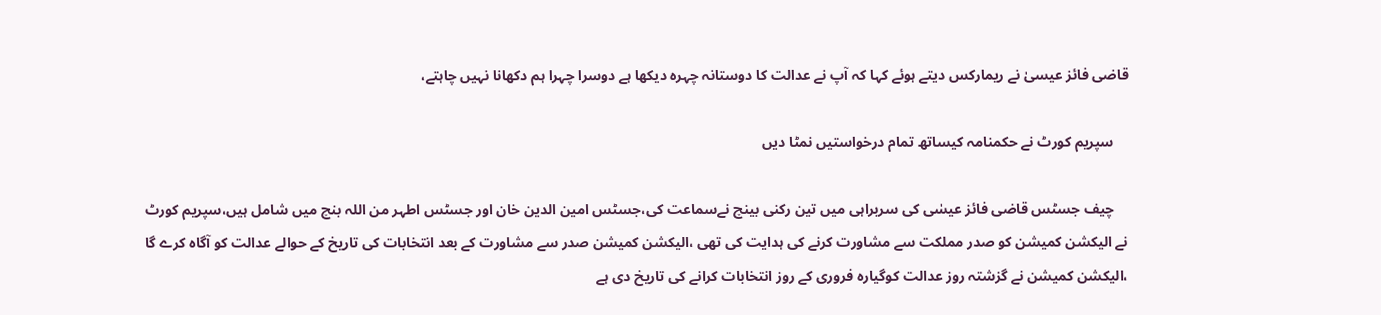قاضی فائز عیسیٰ نے ریمارکس دیتے ہوئے کہا کہ آپ نے عدالت کا دوستانہ چہرہ دیکھا ہے دوسرا چہرا ہم دکھانا نہیں چاہتے،

    سپریم کورٹ نے حکمنامہ کیساتھ تمام درخواستیں نمٹا دیں

    چیف جسٹس قاضی فائز عیسٰی کی سربراہی میں تین رکنی بینچ نےسماعت کی،جسٹس امین الدین خان اور جسٹس اطہر من اللہ بنچ میں شامل ہیں،سپریم کورٹ نے الیکشن کمیشن کو صدر مملکت سے مشاورت کرنے کی ہدایت کی تھی ،الیکشن کمیشن صدر سے مشاورت کے بعد انتخابات کی تاریخ کے حوالے عدالت کو آگاہ کرے گا ،الیکشن کمیشن نے گزشتہ روز عدالت کوگیارہ فروری کے روز انتخابات کرانے کی تاریخ دی ہے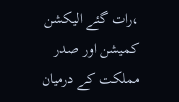،رات گئے الیکشن کمیشن اور صدر مملکت کے درمیان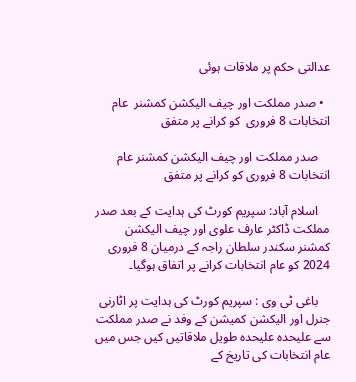عدالتی حکم پر ملاقات ہوئی

  • صدر مملکت اور چیف الیکشن کمشنر  عام انتخابات 8 فروری  کو کرانے پر متفق

    صدر مملکت اور چیف الیکشن کمشنر عام انتخابات 8 فروری کو کرانے پر متفق

    اسلام آباد: سپریم کورٹ کی ہدایت کے بعد صدر مملکت ڈاکٹر عارف علوی اور چیف الیکشن کمشنر سکندر سلطان راجہ کے درمیان 8 فروری 2024 کو عام انتخابات کرانے پر اتفاق ہوگیا۔

    باغی ٹی وی : سپریم کورٹ کی ہدایت پر اٹارنی جنرل اور الیکشن کمیشن کے وفد نے صدر مملکت سے علیحدہ علیحدہ طویل ملاقاتیں کیں جس میں عام انتخابات کی تاریخ کے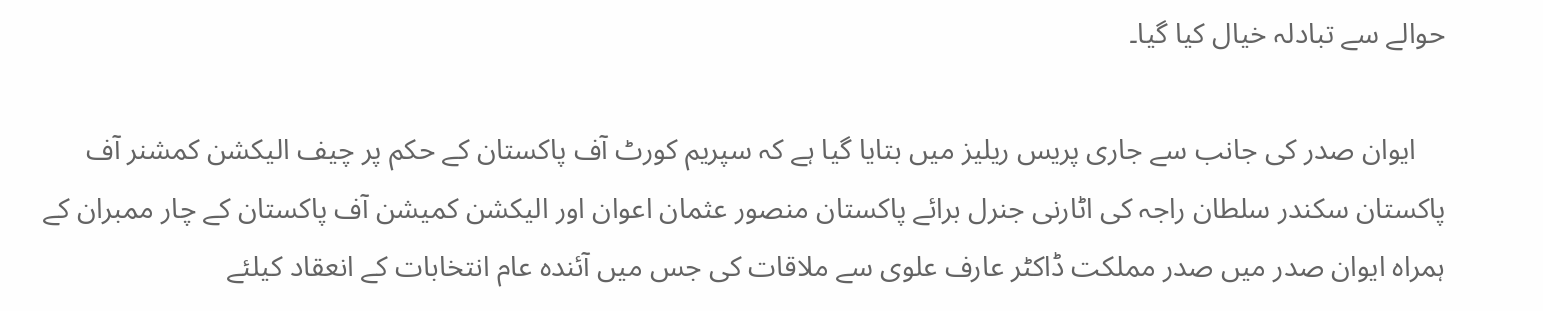حوالے سے تبادلہ خیال کیا گیا۔

    ایوان صدر کی جانب سے جاری پریس ریلیز میں بتایا گیا ہے کہ سپریم کورٹ آف پاکستان کے حکم پر چیف الیکشن کمشنر آف پاکستان سکندر سلطان راجہ کی اٹارنی جنرل برائے پاکستان منصور عثمان اعوان اور الیکشن کمیشن آف پاکستان کے چار ممبران کے ہمراہ ایوان صدر میں صدر مملکت ڈاکٹر عارف علوی سے ملاقات کی جس میں آئندہ عام انتخابات کے انعقاد کیلئے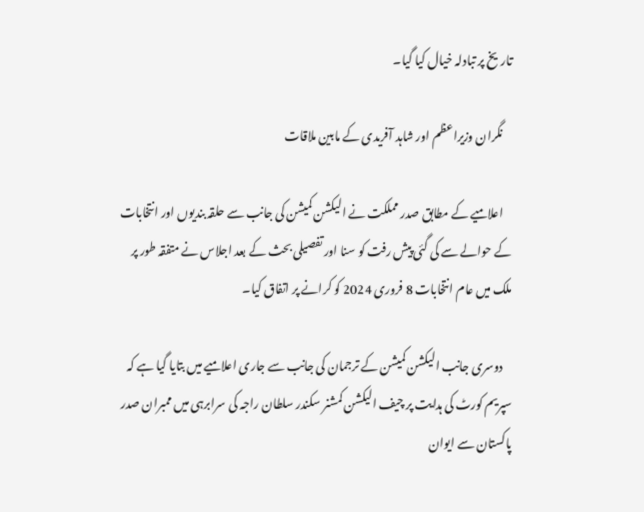تاریخ پر تبادلہ خیال کیا گیا۔

    نگران وزیراعظم اور شاہد آفریدی کے مابین ملاقات

    اعلامیے کے مطابق صدر مملکت نے الیکشن کمیشن کی جانب سے حلقہ بندیوں اور انتخابات کے حوالے سے کی گئی پیش رفت کو سنا اور تفصیلی بحث کے بعد اجلاس نے متفقہ طور پر ملک میں عام انتخابات 8 فروری 2024 کو کرانے پر اتفاق کیا۔

    دوسری جانب الیکشن کمیشن کے ترجمان کی جانب سے جاری اعلامیے میں بتایا گیا ہے کہ سپریم کورٹ کی ہدایت پر چیف الیکشن کمشنر سکندر سلطان راجہ کی سرابرہی میں ممبران صدر پاکستان سے ایوان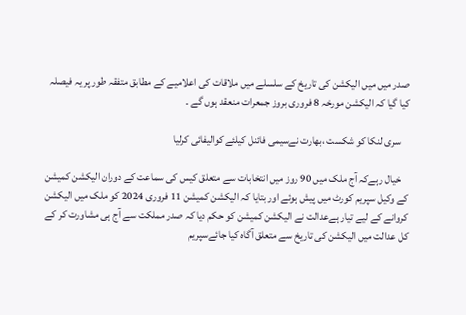صدر میں میں الیکشن کی تاریخ کے سلسلے میں ملاقات کی اعلامیے کے مطابق متفقہ طور پر یہ فیصلہ کیا گیا کہ الیکشن مورخہ 8 فروری بروز جمعرات منعقد ہوں گے ۔

    سری لنکا کو شکست ،بھارت نےسیمی فائنل کیلئے کوالیفائی کرلیا

    خیال رہےکہ آج ملک میں 90 روز میں انتخابات سے متعلق کیس کی سماعت کے دوران الیکشن کمیشن کے وکیل سپریم کورٹ میں پیش ہوئے اور بتایا کہ الیکشن کمیشن 11 فروری 2024 کو ملک میں الیکشن کروانے کے لیے تیار ہےعدالت نے الیکشن کمیشن کو حکم دیا کہ صدر مملکت سے آج ہی مشاورت کر کے کل عدالت میں الیکشن کی تاریخ سے متعلق آگاہ کیا جائےسپریم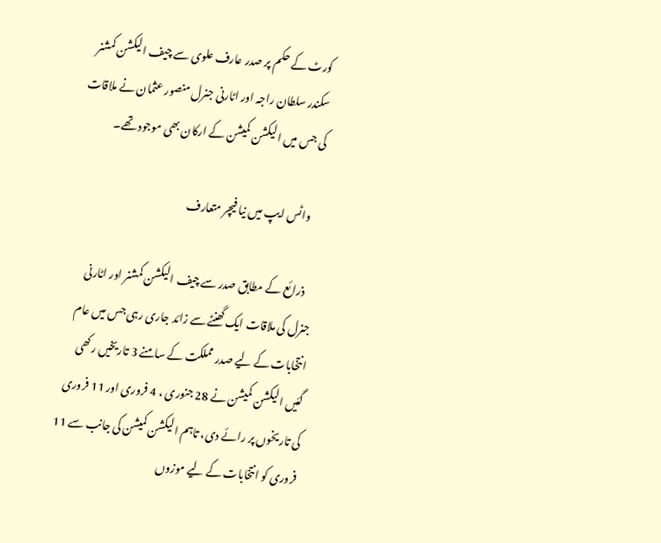کورٹ کے حکم پر صدر عارف علوی سے چیف الیکشن کمشنر سکندر سلطان راجہ اور اٹارنی جنرل منصور عثمان نے ملاقات کی جس میں الیکشن کمیشن کے ارکان بھی موجود تھے۔

    واٹس ایپ میں نیا فیچر متعارف

    ذرائع کے مطابق صدر سے چیف الیکشن کمشنر اور اٹارنی جنرل کی ملاقات ایک گھنٹے سے زائد جاری رہی جس میں عام انتخابات کے لیے صدر مملکت کے سامنے 3 تاریخیں رکھی گئیں الیکشن کمیشن نے 28 جنوری ، 4 فروری اور 11 فروری کی تاریخوں پر رائے دی، تاہم الیکشن کمیشن کی جانب سے 11 فروری کو انتخابات کے لیے موزوں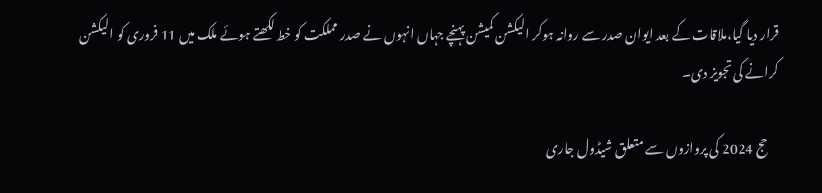قرار دیا گیا،ملاقات کے بعد ایوان صدر سے روانہ ہوکر الیکشن کمیشن پہنچے جہاں انہوں نے صدر مملکت کو خط لکھتے ہوئے ملک میں 11 فروری کو الیکشن کرانے کی تجویز دی۔

    حج 2024 کی پروازوں سے متعلق شیڈول جاری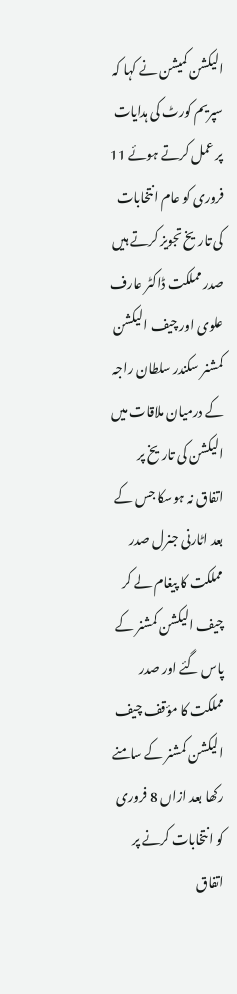الیکشن کمیشن نے کہا کہ سپریم کورٹ کی ہدایات پر عمل کرتے ہوئے 11 فروری کو عام انتخابات کی تاریخ تجویز کرتے ہیں صدر مملکت ڈاکٹر عارف علوی اور چیف الیکشن کمشنر سکندر سلطان راجہ کے درمیان ملاقات میں الیکشن کی تاریخ پر اتفاق نہ ہوسکا جس کے بعد اٹارنی جنرل صدر مملکت کا پیغام لے کر چیف الیکشن کمشنر کے پاس گئے اور صدر مملکت کا مؤقف چیف الیکشن کمشنر کے سامنے رکھا بعد ازاں 8 فروری کو انتخابات کرنے پر اتفاق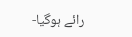رائے ہوگیا-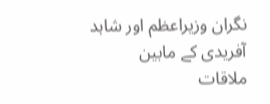نگران وزیراعظم اور شاہد آفریدی کے مابین ملاقات